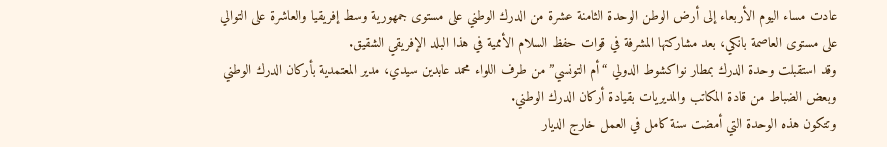عادت مساء اليوم الأربعاء إلى أرض الوطن الوحدة الثامنة عشرة من الدرك الوطني على مستوى جمهورية وسط إفريقيا والعاشرة على التوالي على مستوى العاصمة بانكي، بعد مشاركتها المشرفة في قوات حفظ السلام الأممية في هذا البلد الإفريقي الشقيق.
وقد استقبلت وحدة الدرك بمطار نواكشوط الدولي “أم التونسي” من طرف اللواء محمد عابدين سيدي، مدير المعتمدية بأركان الدرك الوطني وبعض الضباط من قادة المكاتب والمديريات بقيادة أركان الدرك الوطني.
وتتكون هذه الوحدة التي أمضت سنة كامل في العمل خارج الديار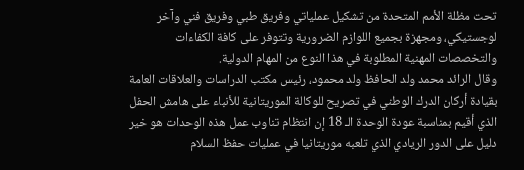تحت مظلة الأمم المتحدة من تشكيل عملياتي وفريق طبي وفريق فني وآخر لوجستيكي، ومجهزة بجميع اللوازم الضرورية وتتوفر على كافة الكفاءات والتخصصات المهنية المطلوبة في هذا النوع من المهام الدولية.
وقال الرائد محمد ولد الحافظ ولد محمود، رئيس مكتب الدراسات والعلاقات العامة بقيادة أركان الدرك الوطني في تصريح للوكالة الموريتانية للأنباء على هامش الحفل الذي أقيم بمناسبة عودة الوحدة الـ 18 إن انتظام تناوب عمل هذه الوحدات هو خير دليل على الدور الريادي الذي تلعبه موريتانيا في عمليات حفظ السلام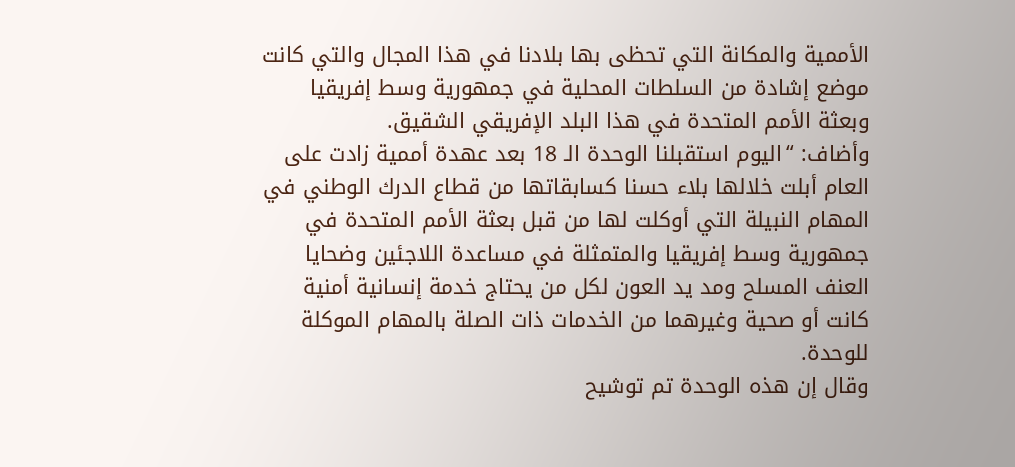الأممية والمكانة التي تحظى بها بلادنا في هذا المجال والتي كانت موضع إشادة من السلطات المحلية في جمهورية وسط إفريقيا وبعثة الأمم المتحدة في هذا البلد الإفريقي الشقيق.
وأضاف: “اليوم استقبلنا الوحدة الـ 18 بعد عهدة أممية زادت على العام أبلت خلالها بلاء حسنا كسابقاتها من قطاع الدرك الوطني في المهام النبيلة التي أوكلت لها من قبل بعثة الأمم المتحدة في جمهورية وسط إفريقيا والمتمثلة في مساعدة اللاجئين وضحايا العنف المسلح ومد يد العون لكل من يحتاج خدمة إنسانية أمنية كانت أو صحية وغيرهما من الخدمات ذات الصلة بالمهام الموكلة للوحدة.
وقال إن هذه الوحدة تم توشيح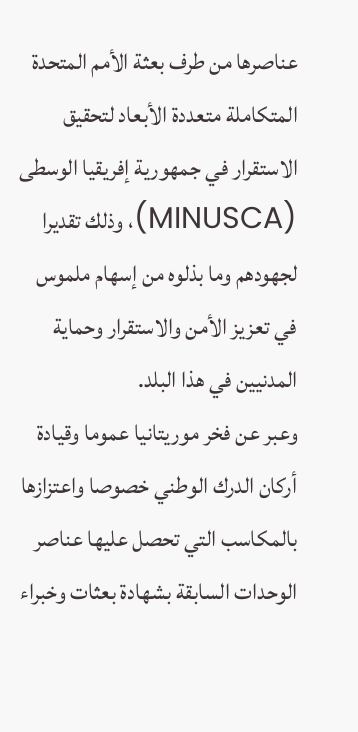عناصرها من طرف بعثة الأمم المتحدة المتكاملة متعددة الأبعاد لتحقيق الاستقرار في جمهورية إفريقيا الوسطى (MINUSCA)، وذلك تقديرا لجهودهم وما بذلوه من إسهام ملموس في تعزيز الأمن والاستقرار وحماية المدنيين في هذا البلد.
وعبر عن فخر موريتانيا عموما وقيادة أركان الدرك الوطني خصوصا واعتزازها بالمكاسب التي تحصل عليها عناصر الوحدات السابقة بشهادة بعثات وخبراء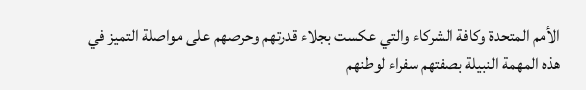الأمم المتحدة وكافة الشركاء والتي عكست بجلاء قدرتهم وحرصهم على مواصلة التميز في هذه المهمة النبيلة بصفتهم سفراء لوطنهم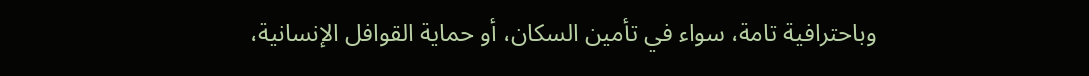وباحترافية تامة، سواء في تأمين السكان، أو حماية القوافل الإنسانية،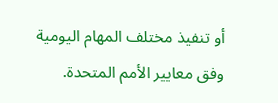أو تنفيذ مختلف المهام اليومية وفق معايير الأمم المتحدة.